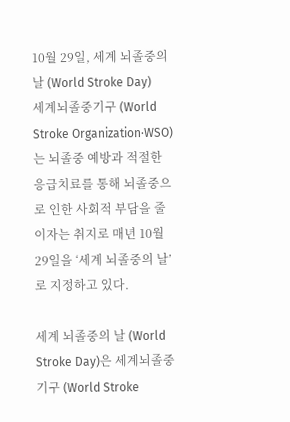10월 29일, 세계 뇌졸중의 날 (World Stroke Day)
세계뇌졸중기구 (World Stroke Organization·WSO)는 뇌졸중 예방과 적절한 응급치료를 통해 뇌졸중으로 인한 사회적 부담을 줄이자는 취지로 매년 10월 29일을 ‘세계 뇌졸중의 날’로 지정하고 있다.

세계 뇌졸중의 날 (World Stroke Day)은 세계뇌졸중기구 (World Stroke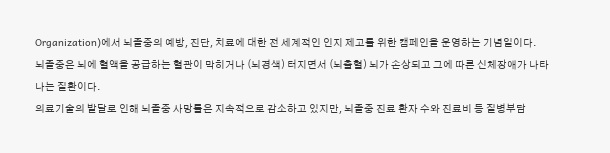Organization)에서 뇌졸중의 예방, 진단, 치료에 대한 전 세계적인 인지 제고를 위한 캠페인을 운영하는 기념일이다.
뇌졸중은 뇌에 혈액을 공급하는 혈관이 막히거나 (뇌경색) 터지면서 (뇌출혈) 뇌가 손상되고 그에 따른 신체장애가 나타나는 질환이다.
의료기술의 발달로 인해 뇌졸중 사망률은 지속적으로 감소하고 있지만, 뇌졸중 진료 환자 수와 진료비 등 질병부담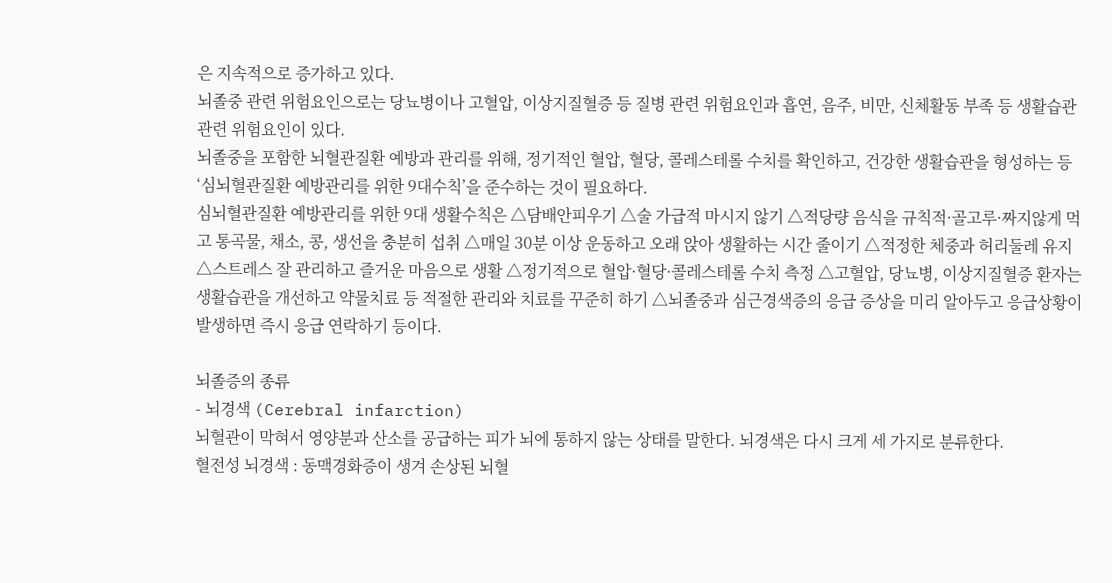은 지속적으로 증가하고 있다.
뇌졸중 관련 위험요인으로는 당뇨병이나 고혈압, 이상지질혈증 등 질병 관련 위험요인과 흡연, 음주, 비만, 신체활동 부족 등 생활습관 관련 위험요인이 있다.
뇌졸중을 포함한 뇌혈관질환 예방과 관리를 위해, 정기적인 혈압, 혈당, 콜레스테롤 수치를 확인하고, 건강한 생활습관을 형성하는 등 ‘심뇌혈관질환 예방관리를 위한 9대수칙’을 준수하는 것이 필요하다.
심뇌혈관질환 예방관리를 위한 9대 생활수칙은 △담배안피우기 △술 가급적 마시지 않기 △적당량 음식을 규칙적·골고루·짜지않게 먹고 통곡물, 채소, 콩, 생선을 충분히 섭취 △매일 30분 이상 운동하고 오래 앉아 생활하는 시간 줄이기 △적정한 체중과 허리둘레 유지 △스트레스 잘 관리하고 즐거운 마음으로 생활 △정기적으로 혈압·혈당·콜레스테롤 수치 측정 △고혈압, 당뇨병, 이상지질혈증 환자는 생활습관을 개선하고 약물치료 등 적절한 관리와 치료를 꾸준히 하기 △뇌졸중과 심근경색증의 응급 증상을 미리 알아두고 응급상황이 발생하면 즉시 응급 연락하기 등이다.

뇌졸증의 종류
- 뇌경색 (Cerebral infarction)
뇌혈관이 막혀서 영양분과 산소를 공급하는 피가 뇌에 통하지 않는 상태를 말한다. 뇌경색은 다시 크게 세 가지로 분류한다.
혈전성 뇌경색 : 동맥경화증이 생겨 손상된 뇌혈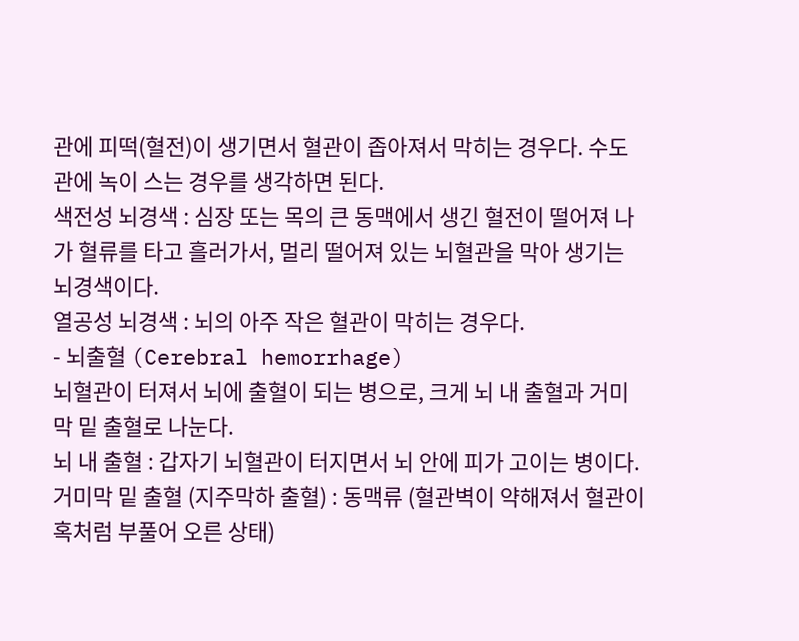관에 피떡(혈전)이 생기면서 혈관이 좁아져서 막히는 경우다. 수도관에 녹이 스는 경우를 생각하면 된다.
색전성 뇌경색 : 심장 또는 목의 큰 동맥에서 생긴 혈전이 떨어져 나가 혈류를 타고 흘러가서, 멀리 떨어져 있는 뇌혈관을 막아 생기는 뇌경색이다.
열공성 뇌경색 : 뇌의 아주 작은 혈관이 막히는 경우다.
- 뇌출혈 (Cerebral hemorrhage)
뇌혈관이 터져서 뇌에 출혈이 되는 병으로, 크게 뇌 내 출혈과 거미막 밑 출혈로 나눈다.
뇌 내 출혈 : 갑자기 뇌혈관이 터지면서 뇌 안에 피가 고이는 병이다.
거미막 밑 출혈 (지주막하 출혈) : 동맥류 (혈관벽이 약해져서 혈관이 혹처럼 부풀어 오른 상태)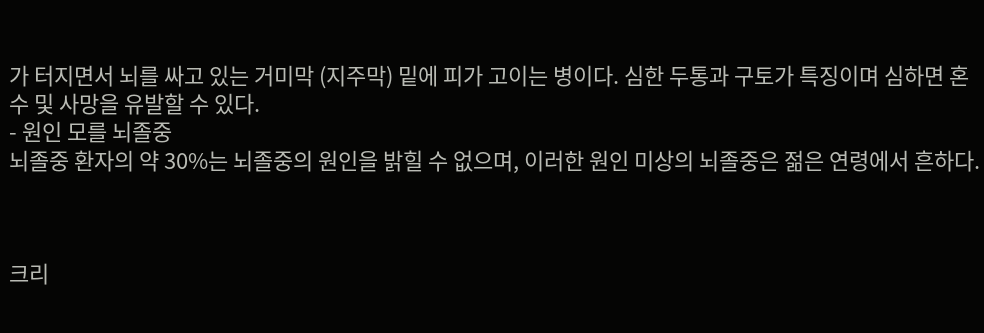가 터지면서 뇌를 싸고 있는 거미막 (지주막) 밑에 피가 고이는 병이다. 심한 두통과 구토가 특징이며 심하면 혼수 및 사망을 유발할 수 있다.
- 원인 모를 뇌졸중
뇌졸중 환자의 약 30%는 뇌졸중의 원인을 밝힐 수 없으며, 이러한 원인 미상의 뇌졸중은 젊은 연령에서 흔하다.



크리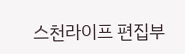스천라이프 편집부